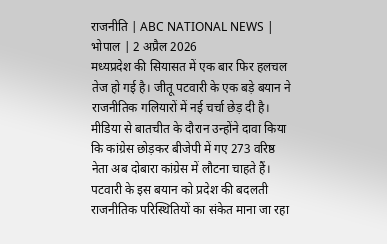राजनीति | ABC NATIONAL NEWS | भोपाल | 2 अप्रैल 2026
मध्यप्रदेश की सियासत में एक बार फिर हलचल तेज हो गई है। जीतू पटवारी के एक बड़े बयान ने राजनीतिक गलियारों में नई चर्चा छेड़ दी है। मीडिया से बातचीत के दौरान उन्होंने दावा किया कि कांग्रेस छोड़कर बीजेपी में गए 273 वरिष्ठ नेता अब दोबारा कांग्रेस में लौटना चाहते हैं। पटवारी के इस बयान को प्रदेश की बदलती राजनीतिक परिस्थितियों का संकेत माना जा रहा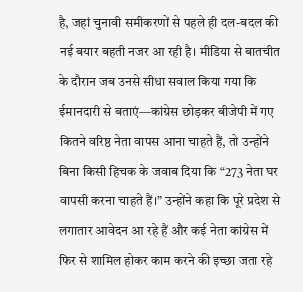है, जहां चुनावी समीकरणों से पहले ही दल-बदल की नई बयार बहती नजर आ रही है। मीडिया से बातचीत के दौरान जब उनसे सीधा सवाल किया गया कि ईमानदारी से बताएं—कांग्रेस छोड़कर बीजेपी में गए कितने वरिष्ठ नेता वापस आना चाहते हैं, तो उन्होंने बिना किसी हिचक के जवाब दिया कि “273 नेता घर वापसी करना चाहते हैं।” उन्होंने कहा कि पूरे प्रदेश से लगातार आवेदन आ रहे हैं और कई नेता कांग्रेस में फिर से शामिल होकर काम करने की इच्छा जता रहे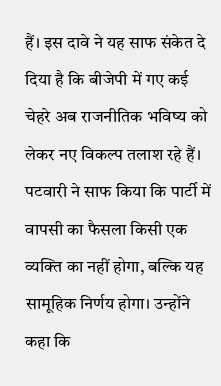हैं। इस दावे ने यह साफ संकेत दे दिया है कि बीजेपी में गए कई चेहरे अब राजनीतिक भविष्य को लेकर नए विकल्प तलाश रहे हैं।
पटवारी ने साफ किया कि पार्टी में वापसी का फैसला किसी एक व्यक्ति का नहीं होगा, बल्कि यह सामूहिक निर्णय होगा। उन्होंने कहा कि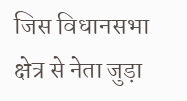जिस विधानसभा क्षेत्र से नेता जुड़ा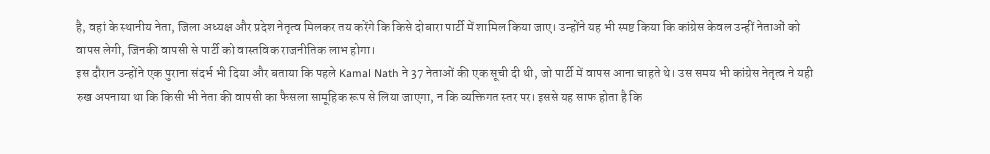है, वहां के स्थानीय नेता, जिला अध्यक्ष और प्रदेश नेतृत्व मिलकर तय करेंगे कि किसे दोबारा पार्टी में शामिल किया जाए। उन्होंने यह भी स्पष्ट किया कि कांग्रेस केवल उन्हीं नेताओं को वापस लेगी, जिनकी वापसी से पार्टी को वास्तविक राजनीतिक लाभ होगा।
इस दौरान उन्होंने एक पुराना संदर्भ भी दिया और बताया कि पहले Kamal Nath ने 37 नेताओं की एक सूची दी थी, जो पार्टी में वापस आना चाहते थे। उस समय भी कांग्रेस नेतृत्व ने यही रुख अपनाया था कि किसी भी नेता की वापसी का फैसला सामूहिक रूप से लिया जाएगा, न कि व्यक्तिगत स्तर पर। इससे यह साफ होता है कि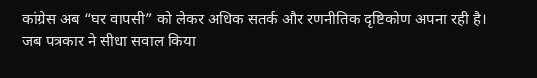कांग्रेस अब “घर वापसी” को लेकर अधिक सतर्क और रणनीतिक दृष्टिकोण अपना रही है।
जब पत्रकार ने सीधा सवाल किया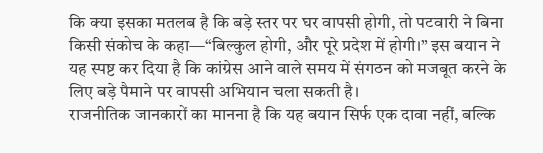कि क्या इसका मतलब है कि बड़े स्तर पर घर वापसी होगी, तो पटवारी ने बिना किसी संकोच के कहा—“बिल्कुल होगी, और पूरे प्रदेश में होगी।” इस बयान ने यह स्पष्ट कर दिया है कि कांग्रेस आने वाले समय में संगठन को मजबूत करने के लिए बड़े पैमाने पर वापसी अभियान चला सकती है।
राजनीतिक जानकारों का मानना है कि यह बयान सिर्फ एक दावा नहीं, बल्कि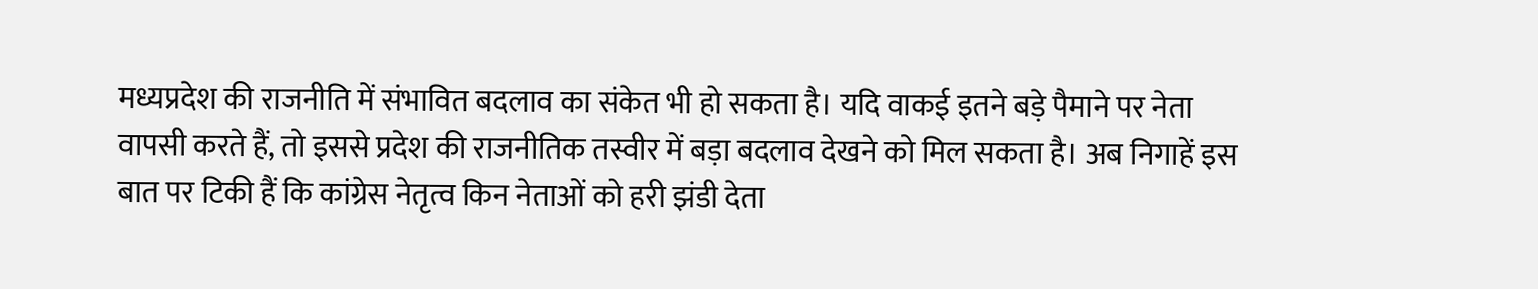मध्यप्रदेश की राजनीति में संभावित बदलाव का संकेत भी हो सकता है। यदि वाकई इतने बड़े पैमाने पर नेता वापसी करते हैं, तो इससे प्रदेश की राजनीतिक तस्वीर में बड़ा बदलाव देखने को मिल सकता है। अब निगाहें इस बात पर टिकी हैं कि कांग्रेस नेतृत्व किन नेताओं को हरी झंडी देता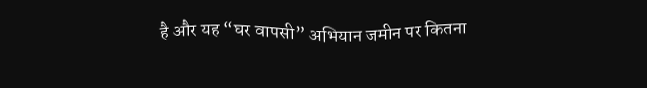है और यह “घर वापसी” अभियान जमीन पर कितना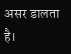असर डालता है।